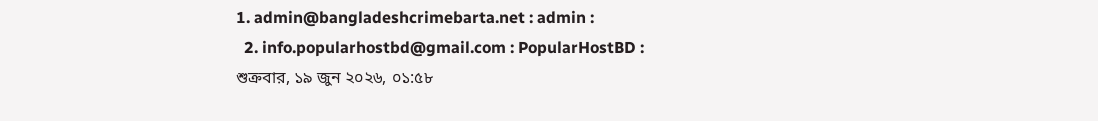1. admin@bangladeshcrimebarta.net : admin :
  2. info.popularhostbd@gmail.com : PopularHostBD :
শুক্রবার, ১৯ জুন ২০২৬, ০১:৫৮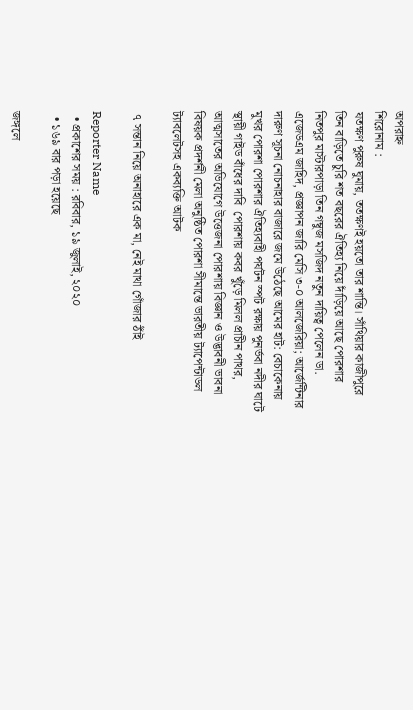অপরাহ্ন
শিরোনাম :
যতক্ষণ পুরুষ ঘুমায়, ততক্ষণই হয়তো তার শান্তি। সাঁথিয়ার কাজীপুরে তিন বাড়িতে চুরি শত বছরের ঐতিহ্য নিয়ে দাঁড়িয়ে আছে পোরশার নিতপুর মাস্টারপাড়া তিন গম্বুজ মসজিদ নতুন দায়িত্ব পেলেন ডা. এজেডএম জাহিদ, প্রজ্ঞাপন জারি মেসি ৩-০ আলজেরিয়া; আর্জেন্টিনার দারুণ সূচনা নোচনাহার বাজারে জমে উঠেছে আমের হাট: বেচাকেনায় মুখর পোরশা পোরশার ঐতিহ্যবাহী পর্যটন স্পট রক্ষায় পুনর্ভবা নদীর ঘাটে স্থায়ী গাইড বাঁধের দাবি  পোরশায় কবর খুঁড়ে মিলল প্রাচীন পাথর, আত্মসাতের অভিযোগে উত্তেজনা পোরশায় বিজ্ঞান ও উদ্ভাবনী ভাবনা বিষয়ক প্রদর্শনী মেলা অনুষ্ঠিত পোরশা সীমান্তে ভারতীয় ট্যাপেন্টাডল ট্যাবলেটসহ একব্যক্তি আটক

 ৭ সন্তান নিয়ে অনাহারে এক মা, নেই মাথা গোঁজার ঠাঁই

Reporter Name
  • প্রকাশের সময় : রবিবার, ১৯ জুলাই, ২০২০
  • ১৬৯ বার পড়া হয়েছে

জঙ্গলে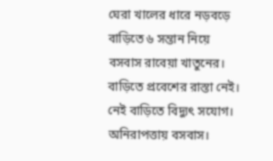ঘেরা খালের ধারে নড়বড়ে বাড়িতে ৬ সন্তান নিয়ে বসবাস রাবেয়া খাতুনের। বাড়িতে প্রবেশের রাস্তা নেই। নেই বাড়িতে বিদ্যুৎ সযোগ। অনিরাপত্তায় বসবাস।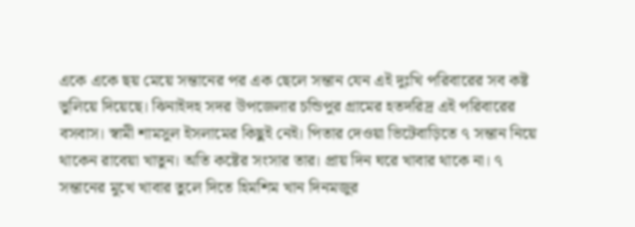একে একে ছয় মেয়ে সন্তানের পর এক ছেলে সন্তান যেন এই দুঃখি পরিবারের সব কষ্ট ভুলিয়ে দিয়েছে। ঝিনাইদহ সদর উপজেলার চন্ডিপুর গ্রামের হতদরিদ্র এই পরিবারের বসবাস। স্বামী শামসুল ইসলামের কিছুই নেই। পিতার দেওয়া ভিটেবাড়িতে ৭ সন্তান নিয়ে থাকেন রাবেয়া খাতুন। অতি কষ্টের সংসার তার। প্রায় দিন ঘরে খাবার থাকে না। ৭ সন্তানের মুখে খাবার তুলে দিতে হিমশিম খান দিনমজুর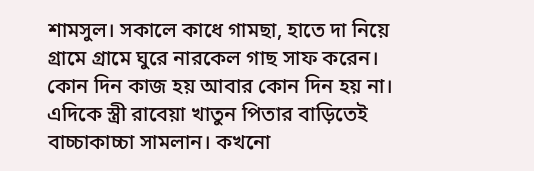শামসুল। সকালে কাধে গামছা, হাতে দা নিয়ে গ্রামে গ্রামে ঘুরে নারকেল গাছ সাফ করেন। কোন দিন কাজ হয় আবার কোন দিন হয় না। এদিকে স্ত্রী রাবেয়া খাতুন পিতার বাড়িতেই বাচ্চাকাচ্চা সামলান। কখনো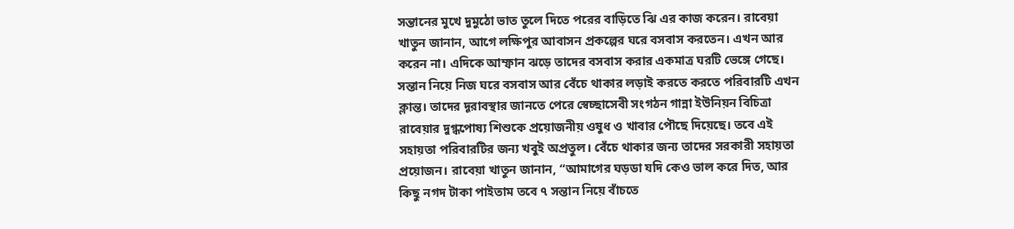সন্তানের মুখে দুমুঠো ভাত তুলে দিতে পরের বাড়িতে ঝি এর কাজ করেন। রাবেয়া খাতুন জানান, আগে লক্ষিপুর আবাসন প্রকল্পের ঘরে বসবাস করতেন। এখন আর করেন না। এদিকে আম্ফান ঝড়ে তাদের বসবাস করার একমাত্র ঘরটি ভেঙ্গে গেছে। সন্তান নিয়ে নিজ ঘরে বসবাস আর বেঁচে থাকার লড়াই করতে করতে পরিবারটি এখন ক্লান্ত। তাদের দূরাবস্থার জানতে পেরে স্বেচ্ছাসেবী সংগঠন গান্না ইউনিয়ন বিচিত্রা রাবেয়ার দুগ্ধপোষ্য শিশুকে প্রয়োজনীয় ওষুধ ও খাবার পৌছে দিয়েছে। তবে এই সহায়তা পরিবারটির জন্য খবুই অপ্রতুল। বেঁচে থাকার জন্য তাদের সরকারী সহায়তা প্রয়োজন। রাবেয়া খাতুন জানান, “আমাগের ঘড়ডা যদি কেও ভাল করে দিত, আর কিছু নগদ টাকা পাইতাম তবে ৭ সন্তান নিয়ে বাঁচতে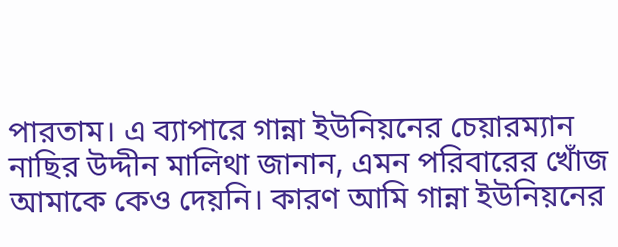পারতাম। এ ব্যাপারে গান্না ইউনিয়নের চেয়ারম্যান নাছির উদ্দীন মালিথা জানান, এমন পরিবারের খোঁজ আমাকে কেও দেয়নি। কারণ আমি গান্না ইউনিয়নের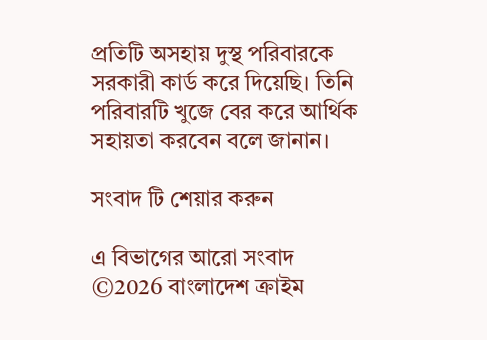প্রতিটি অসহায় দুস্থ পরিবারকে সরকারী কার্ড করে দিয়েছি। তিনি পরিবারটি খুজে বের করে আর্থিক সহায়তা করবেন বলে জানান।

সংবাদ টি শেয়ার করুন

এ বিভাগের আরো সংবাদ
©2026 বাংলাদেশ ক্রাইম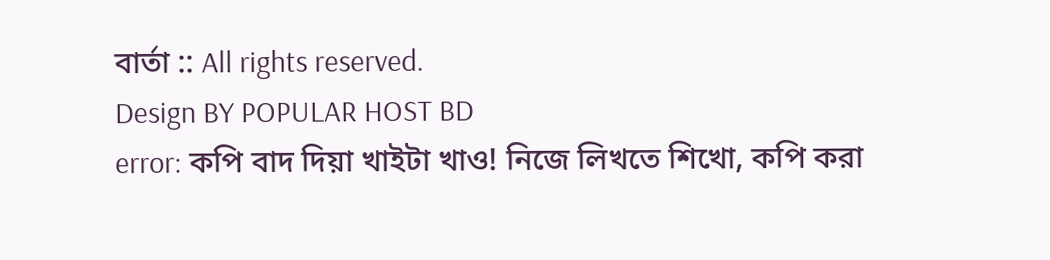বার্তা :: All rights reserved.
Design BY POPULAR HOST BD
error: কপি বাদ দিয়া খাইটা খাও! নিজে লিখতে শিখো, কপি করা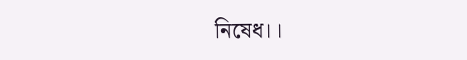নিষেধ।।